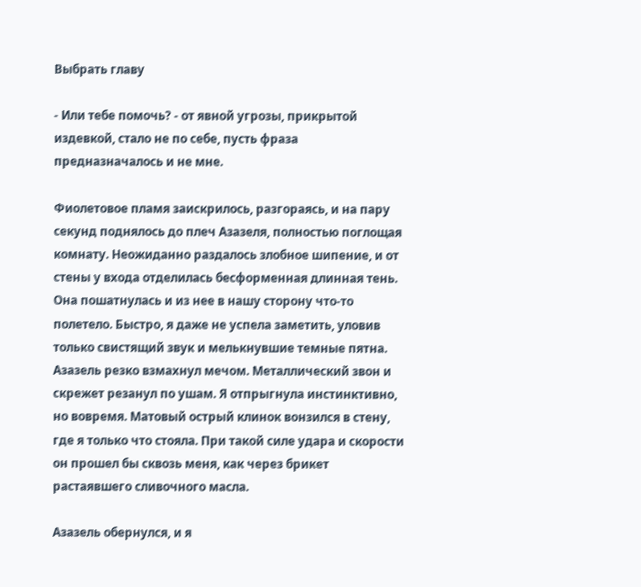Выбрать главу

- Или тебе помочь? - от явной угрозы, прикрытой издевкой, стало не по себе, пусть фраза предназначалось и не мне.

Фиолетовое пламя заискрилось, разгораясь, и на пару секунд поднялось до плеч Азазеля, полностью поглощая комнату. Неожиданно раздалось злобное шипение, и от стены у входа отделилась бесформенная длинная тень. Она пошатнулась и из нее в нашу сторону что-то полетело. Быстро, я даже не успела заметить, уловив только свистящий звук и мелькнувшие темные пятна. Азазель резко взмахнул мечом. Металлический звон и скрежет резанул по ушам. Я отпрыгнула инстинктивно, но вовремя. Матовый острый клинок вонзился в стену, где я только что стояла. При такой силе удара и скорости он прошел бы сквозь меня, как через брикет растаявшего сливочного масла.

Азазель обернулся, и я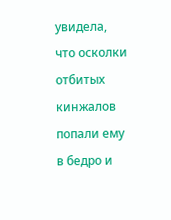увидела, что осколки отбитых кинжалов попали ему в бедро и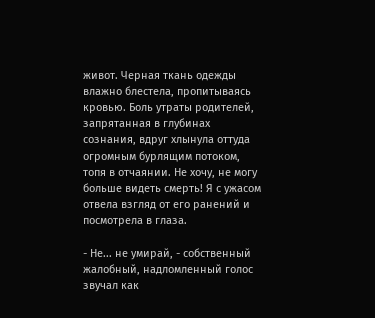живот. Черная ткань одежды влажно блестела, пропитываясь кровью. Боль утраты родителей, запрятанная в глубинах сознания, вдруг хлынула оттуда огромным бурлящим потоком, топя в отчаянии. Не хочу, не могу больше видеть смерть! Я с ужасом отвела взгляд от его ранений и посмотрела в глаза.

- Не... не умирай, - собственный жалобный, надломленный голос звучал как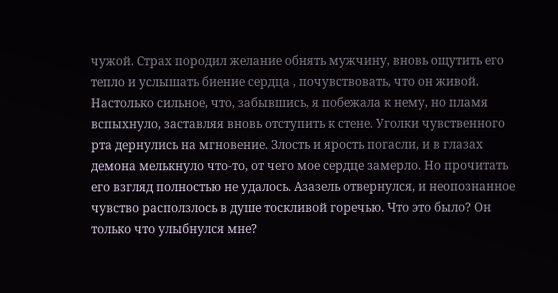чужой. Страх породил желание обнять мужчину, вновь ощутить его тепло и услышать биение сердца , почувствовать, что он живой. Настолько сильное, что, забывшись, я побежала к нему, но пламя вспыхнуло, заставляя вновь отступить к стене. Уголки чувственного рта дернулись на мгновение. Злость и ярость погасли, и в глазах демона мелькнуло что-то, от чего мое сердце замерло. Но прочитать его взгляд полностью не удалось. Азазель отвернулся, и неопознанное чувство расползлось в душе тоскливой горечью. Что это было? Он только что улыбнулся мне?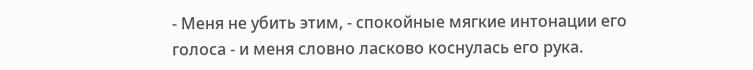- Меня не убить этим, - спокойные мягкие интонации его голоса - и меня словно ласково коснулась его рука.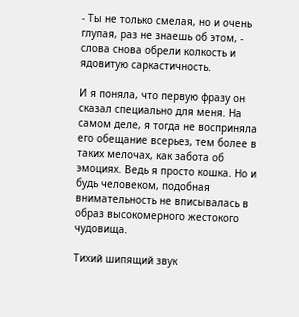- Ты не только смелая, но и очень глупая, раз не знаешь об этом, - слова снова обрели колкость и ядовитую саркастичность.

И я поняла, что первую фразу он сказал специально для меня. На самом деле, я тогда не восприняла его обещание всерьез, тем более в таких мелочах, как забота об эмоциях. Ведь я просто кошка. Но и будь человеком, подобная внимательность не вписывалась в образ высокомерного жестокого чудовища.

Тихий шипящий звук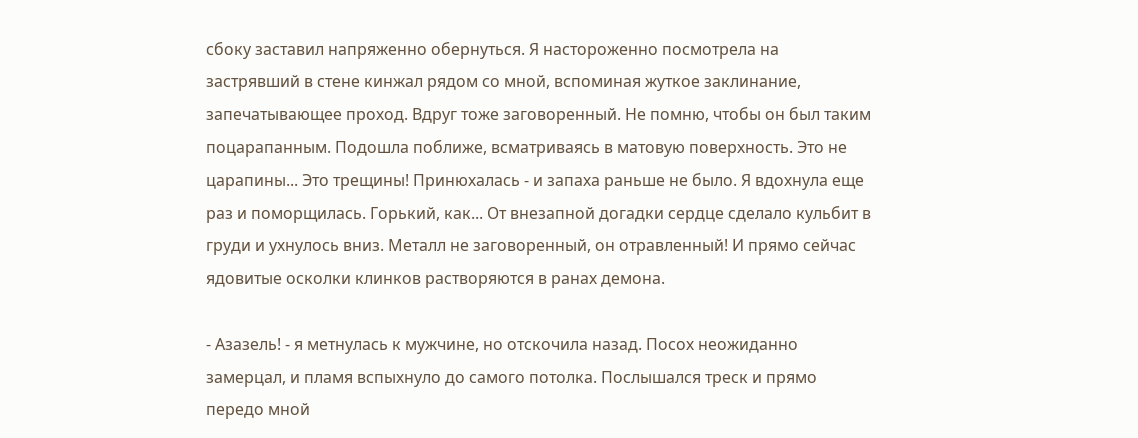сбоку заставил напряженно обернуться. Я настороженно посмотрела на застрявший в стене кинжал рядом со мной, вспоминая жуткое заклинание, запечатывающее проход. Вдруг тоже заговоренный. Не помню, чтобы он был таким поцарапанным. Подошла поближе, всматриваясь в матовую поверхность. Это не царапины... Это трещины! Принюхалась - и запаха раньше не было. Я вдохнула еще раз и поморщилась. Горький, как... От внезапной догадки сердце сделало кульбит в груди и ухнулось вниз. Металл не заговоренный, он отравленный! И прямо сейчас ядовитые осколки клинков растворяются в ранах демона.

- Азазель! - я метнулась к мужчине, но отскочила назад. Посох неожиданно замерцал, и пламя вспыхнуло до самого потолка. Послышался треск и прямо передо мной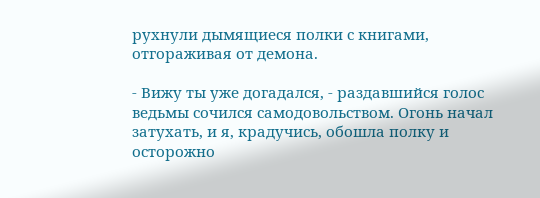рухнули дымящиеся полки с книгами, отгораживая от демона.

- Вижу ты уже догадался, - раздавшийся голос ведьмы сочился самодовольством. Огонь начал затухать, и я, крадучись, обошла полку и осторожно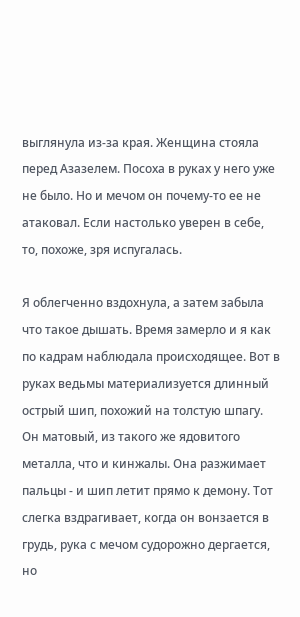выглянула из-за края. Женщина стояла перед Азазелем. Посоха в руках у него уже не было. Но и мечом он почему-то ее не атаковал. Если настолько уверен в себе, то, похоже, зря испугалась.

Я облегченно вздохнула, а затем забыла что такое дышать. Время замерло и я как по кадрам наблюдала происходящее. Вот в руках ведьмы материализуется длинный острый шип, похожий на толстую шпагу. Он матовый, из такого же ядовитого металла, что и кинжалы. Она разжимает пальцы - и шип летит прямо к демону. Тот слегка вздрагивает, когда он вонзается в грудь, рука с мечом судорожно дергается, но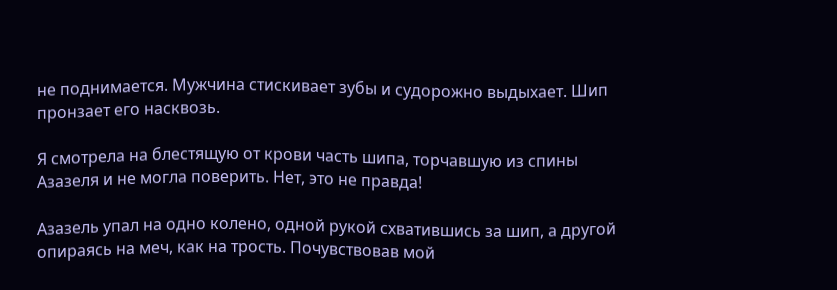не поднимается. Мужчина стискивает зубы и судорожно выдыхает. Шип пронзает его насквозь.

Я смотрела на блестящую от крови часть шипа, торчавшую из спины Азазеля и не могла поверить. Нет, это не правда!

Азазель упал на одно колено, одной рукой схватившись за шип, а другой опираясь на меч, как на трость. Почувствовав мой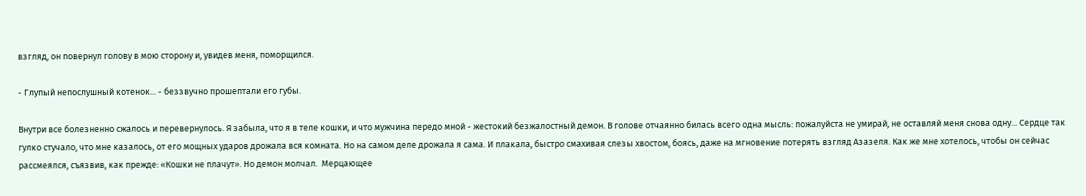взгляд, он повернул голову в мою сторону и, увидев меня, поморщился.

- Глупый непослушный котенок... - беззвучно прошептали его губы.

Внутри все болезненно сжалось и перевернулось. Я забыла, что я в теле кошки, и что мужчина передо мной - жестокий безжалостный демон. В голове отчаянно билась всего одна мысль: пожалуйста не умирай, не оставляй меня снова одну... Сердце так гулко стучало, что мне казалось, от его мощных ударов дрожала вся комната. Но на самом деле дрожала я сама. И плакала, быстро смахивая слезы хвостом, боясь, даже на мгновение потерять взгляд Азазеля. Как же мне хотелось, чтобы он сейчас рассмеялся, съязвив, как прежде: «Кошки не плачут». Но демон молчал.  Мерцающее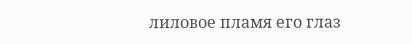лиловое пламя его глаз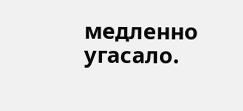медленно угасало.